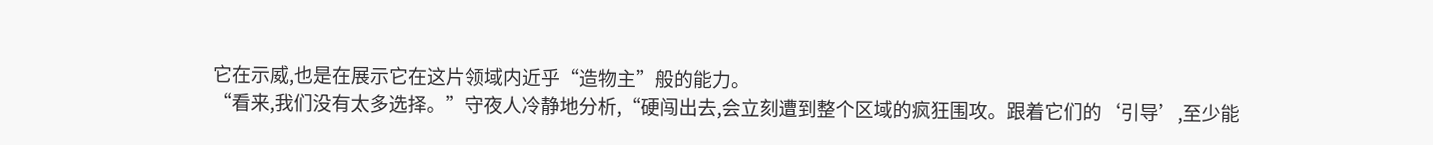它在示威,也是在展示它在这片领域内近乎“造物主”般的能力。
“看来,我们没有太多选择。”守夜人冷静地分析,“硬闯出去,会立刻遭到整个区域的疯狂围攻。跟着它们的‘引导’,至少能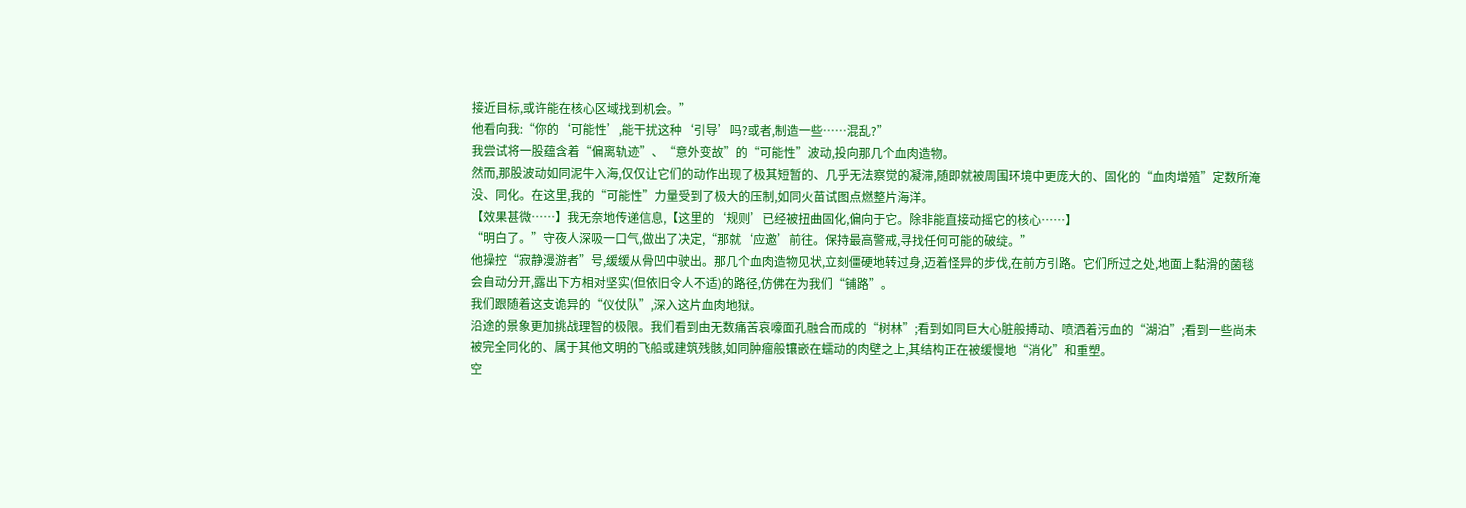接近目标,或许能在核心区域找到机会。”
他看向我:“你的‘可能性’,能干扰这种‘引导’吗?或者,制造一些……混乱?”
我尝试将一股蕴含着“偏离轨迹”、“意外变故”的“可能性”波动,投向那几个血肉造物。
然而,那股波动如同泥牛入海,仅仅让它们的动作出现了极其短暂的、几乎无法察觉的凝滞,随即就被周围环境中更庞大的、固化的“血肉增殖”定数所淹没、同化。在这里,我的“可能性”力量受到了极大的压制,如同火苗试图点燃整片海洋。
【效果甚微……】我无奈地传递信息,【这里的‘规则’已经被扭曲固化,偏向于它。除非能直接动摇它的核心……】
“明白了。”守夜人深吸一口气,做出了决定,“那就‘应邀’前往。保持最高警戒,寻找任何可能的破绽。”
他操控“寂静漫游者”号,缓缓从骨凹中驶出。那几个血肉造物见状,立刻僵硬地转过身,迈着怪异的步伐,在前方引路。它们所过之处,地面上黏滑的菌毯会自动分开,露出下方相对坚实(但依旧令人不适)的路径,仿佛在为我们“铺路”。
我们跟随着这支诡异的“仪仗队”,深入这片血肉地狱。
沿途的景象更加挑战理智的极限。我们看到由无数痛苦哀嚎面孔融合而成的“树林”;看到如同巨大心脏般搏动、喷洒着污血的“湖泊”;看到一些尚未被完全同化的、属于其他文明的飞船或建筑残骸,如同肿瘤般镶嵌在蠕动的肉壁之上,其结构正在被缓慢地“消化”和重塑。
空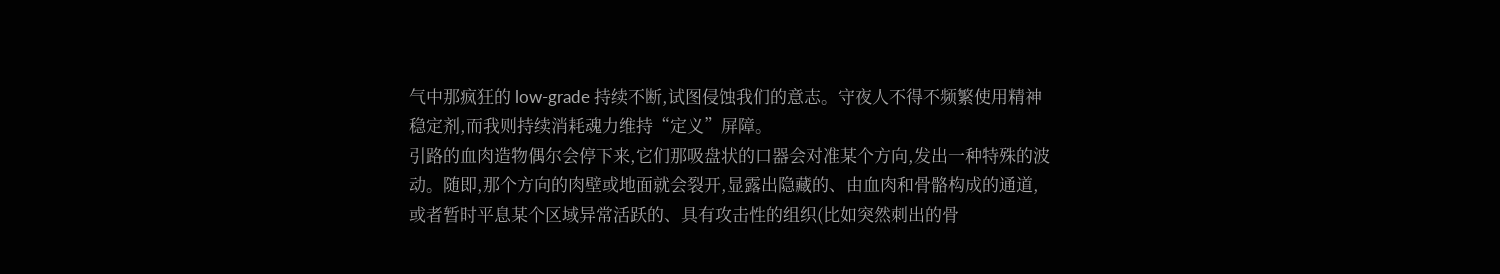气中那疯狂的 low-grade 持续不断,试图侵蚀我们的意志。守夜人不得不频繁使用精神稳定剂,而我则持续消耗魂力维持“定义”屏障。
引路的血肉造物偶尔会停下来,它们那吸盘状的口器会对准某个方向,发出一种特殊的波动。随即,那个方向的肉壁或地面就会裂开,显露出隐藏的、由血肉和骨骼构成的通道,或者暂时平息某个区域异常活跃的、具有攻击性的组织(比如突然刺出的骨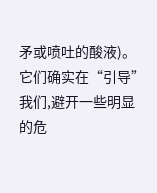矛或喷吐的酸液)。
它们确实在“引导”我们,避开一些明显的危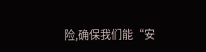险,确保我们能“安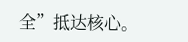全”抵达核心。